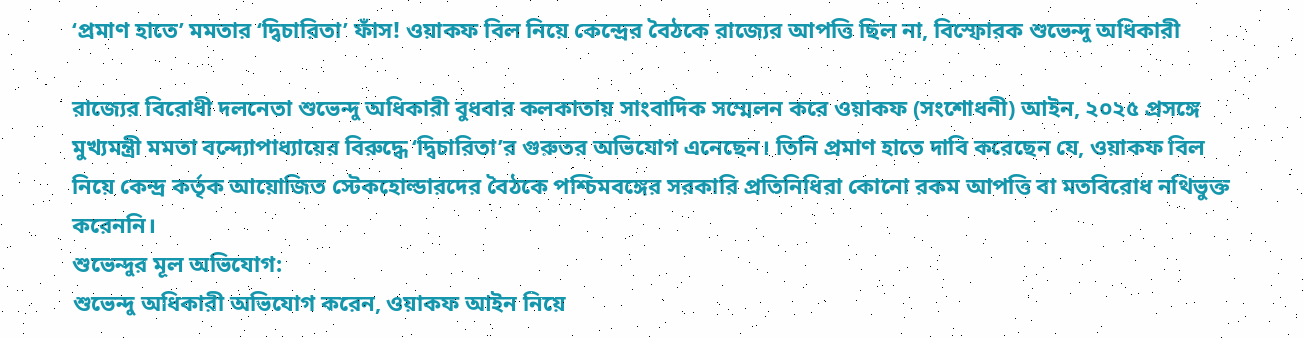‘প্রমাণ হাতে’ মমতার ‘দ্বিচারিতা’ ফাঁস! ওয়াকফ বিল নিয়ে কেন্দ্রের বৈঠকে রাজ্যের আপত্তি ছিল না, বিস্ফোরক শুভেন্দু অধিকারী

রাজ্যের বিরোধী দলনেতা শুভেন্দু অধিকারী বুধবার কলকাতায় সাংবাদিক সম্মেলন করে ওয়াকফ (সংশোধনী) আইন, ২০২৫ প্রসঙ্গে মুখ্যমন্ত্রী মমতা বন্দ্যোপাধ্যায়ের বিরুদ্ধে ‘দ্বিচারিতা’র গুরুতর অভিযোগ এনেছেন। তিনি প্রমাণ হাতে দাবি করেছেন যে, ওয়াকফ বিল নিয়ে কেন্দ্র কর্তৃক আয়োজিত স্টেকহোল্ডারদের বৈঠকে পশ্চিমবঙ্গের সরকারি প্রতিনিধিরা কোনো রকম আপত্তি বা মতবিরোধ নথিভুক্ত করেননি।
শুভেন্দুর মূল অভিযোগ:
শুভেন্দু অধিকারী অভিযোগ করেন, ওয়াকফ আইন নিয়ে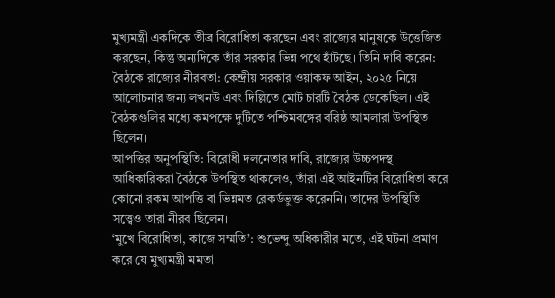মুখ্যমন্ত্রী একদিকে তীব্র বিরোধিতা করছেন এবং রাজ্যের মানুষকে উত্তেজিত করছেন, কিন্তু অন্যদিকে তাঁর সরকার ভিন্ন পথে হাঁটছে। তিনি দাবি করেন:
বৈঠকে রাজ্যের নীরবতা: কেন্দ্রীয় সরকার ওয়াকফ আইন, ২০২৫ নিয়ে আলোচনার জন্য লখনউ এবং দিল্লিতে মোট চারটি বৈঠক ডেকেছিল। এই বৈঠকগুলির মধ্যে কমপক্ষে দুটিতে পশ্চিমবঙ্গের বরিষ্ঠ আমলারা উপস্থিত ছিলেন।
আপত্তির অনুপস্থিতি: বিরোধী দলনেতার দাবি, রাজ্যের উচ্চপদস্থ আধিকারিকরা বৈঠকে উপস্থিত থাকলেও, তাঁরা এই আইনটির বিরোধিতা করে কোনো রকম আপত্তি বা ভিন্নমত রেকর্ডভুক্ত করেননি। তাদের উপস্থিতি সত্ত্বেও তারা নীরব ছিলেন।
‘মুখে বিরোধিতা, কাজে সম্মতি’: শুভেন্দু অধিকারীর মতে, এই ঘটনা প্রমাণ করে যে মুখ্যমন্ত্রী মমতা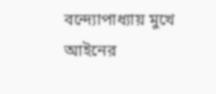বন্দ্যোপাধ্যায় মুখে আইনের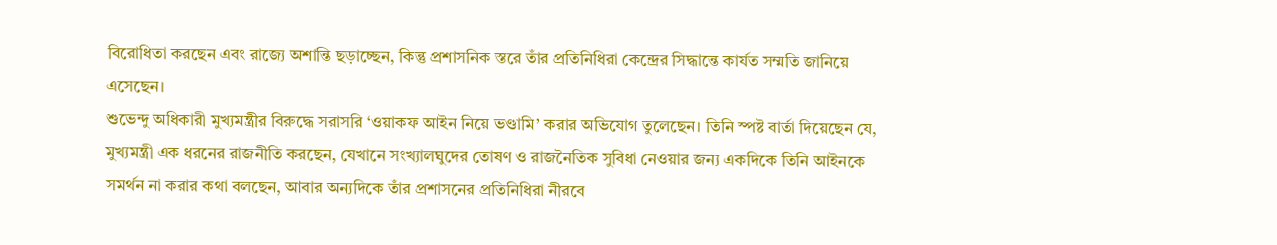বিরোধিতা করছেন এবং রাজ্যে অশান্তি ছড়াচ্ছেন, কিন্তু প্রশাসনিক স্তরে তাঁর প্রতিনিধিরা কেন্দ্রের সিদ্ধান্তে কার্যত সম্মতি জানিয়ে এসেছেন।
শুভেন্দু অধিকারী মুখ্যমন্ত্রীর বিরুদ্ধে সরাসরি ‘ওয়াকফ আইন নিয়ে ভণ্ডামি’ করার অভিযোগ তুলেছেন। তিনি স্পষ্ট বার্তা দিয়েছেন যে, মুখ্যমন্ত্রী এক ধরনের রাজনীতি করছেন, যেখানে সংখ্যালঘুদের তোষণ ও রাজনৈতিক সুবিধা নেওয়ার জন্য একদিকে তিনি আইনকে সমর্থন না করার কথা বলছেন, আবার অন্যদিকে তাঁর প্রশাসনের প্রতিনিধিরা নীরবে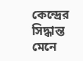কেন্দ্রের সিদ্ধান্ত মেনে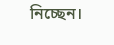নিচ্ছেন।